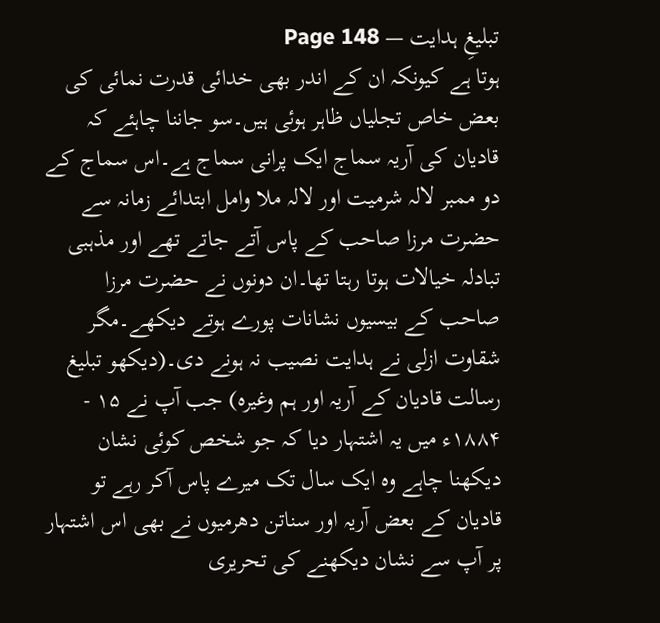تبلیغِ ہدایت — Page 148
ہوتا ہے کیونکہ ان کے اندر بھی خدائی قدرت نمائی کی بعض خاص تجلیاں ظاہر ہوئی ہیں۔سو جاننا چاہئے کہ قادیان کی آریہ سماج ایک پرانی سماج ہے۔اس سماج کے دو ممبر لالہ شرمیت اور لالہ ملا وامل ابتدائے زمانہ سے حضرت مرزا صاحب کے پاس آتے جاتے تھے اور مذہبی تبادلہ خیالات ہوتا رہتا تھا۔ان دونوں نے حضرت مرزا صاحب کے بیسیوں نشانات پورے ہوتے دیکھے۔مگر شقاوت ازلی نے ہدایت نصیب نہ ہونے دی۔(دیکھو تبلیغ رسالت قادیان کے آریہ اور ہم وغیرہ) جب آپ نے ۱۵ - ۱۸۸۴ء میں یہ اشتہار دیا کہ جو شخص کوئی نشان دیکھنا چاہے وہ ایک سال تک میرے پاس آکر رہے تو قادیان کے بعض آریہ اور سناتن دھرمیوں نے بھی اس اشتہار پر آپ سے نشان دیکھنے کی تحریری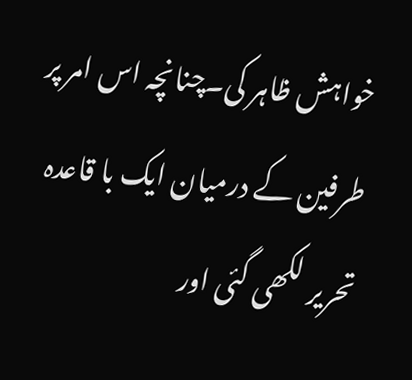خواہش ظاہر کی۔چنانچہ اس امر پر طرفین کے درمیان ایک با قاعدہ تحریر لکھی گئی اور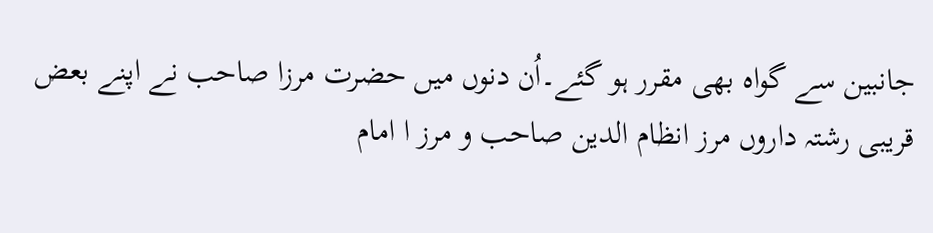جانبین سے گواہ بھی مقرر ہو گئے۔اُن دنوں میں حضرت مرزا صاحب نے اپنے بعض قریبی رشتہ داروں مرز انظام الدین صاحب و مرز ا امام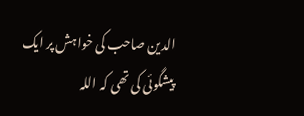الدین صاحب کی خواہش پر ایک پیشگوئی کی تھی کہ اللہ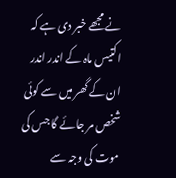نے مجھے خبر دی ہے کہ اکتیس ماہ کے اندر اندر ان کے گھر میں سے کوئی شخص مر جائے گا جس کی موت کی وجہ سے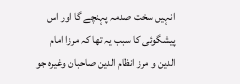انہیں سخت صدمہ پہنچے گا اور اس پیشگوئی کا سبب یہ تھا کہ مرزا امام الدین و مرز انظام الدین صاحبان وغیرہ جو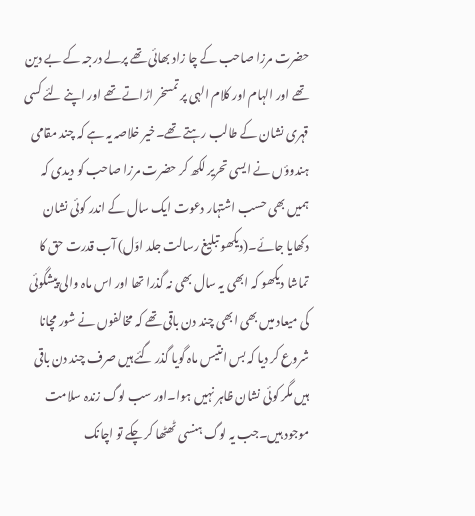حضرت مرزا صاحب کے چا زاد بھائی تھے پرلے درجہ کے بے دین تھے اور الہام اور کلام الہی پر تمسخر اڑاتے تھے اور اپنے لئے کسی قہری نشان کے طالب رہتے تھے۔خیر خلاصہ یہ ہے کہ چند مقامی ہندوؤں نے ایسی تحریر لکھ کر حضرت مرزا صاحب کو دیدی کہ ہمیں بھی حسب اشتہار دعوت ایک سال کے اندر کوئی نشان دکھایا جائے۔(دیکھو تبلیغ رسالت جلد اوّل) آب قدرت حق کا تماشا دیکھو کہ ابھی یہ سال بھی نہ گذرا تھا اور اس ماہ والی پیشگوئی کی میعاد میں بھی ابھی چند دن باقی تھے کہ مخالفوں نے شور مچانا شروع کر دیا کہ بس انتیس ماہ گویا گذر گئے ہیں صرف چند دن باقی ہیں مگر کوئی نشان ظاہر نہیں ہوا۔اور سب لوگ زندہ سلامت موجود ہیں۔جب یہ لوگ ہنسی ٹھٹھا کر چکے تو اچانک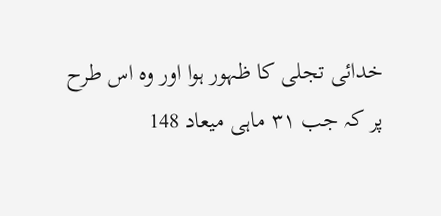خدائی تجلی کا ظہور ہوا اور وہ اس طرح پر کہ جب ۳۱ ماہی میعاد 148